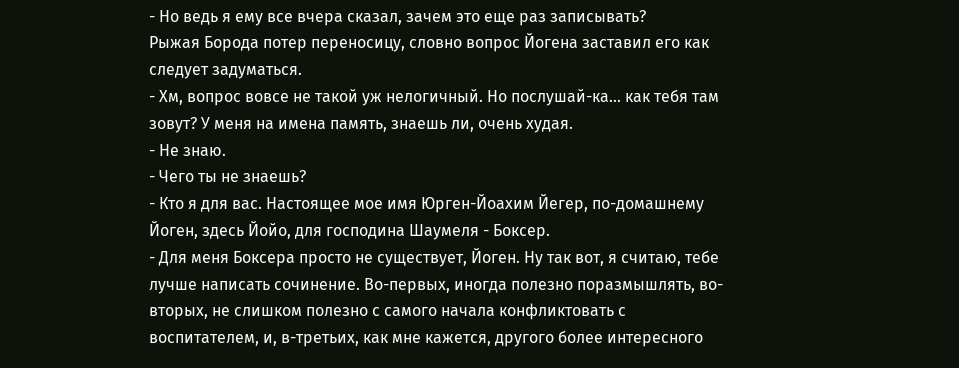- Но ведь я ему все вчера сказал, зачем это еще раз записывать?
Рыжая Борода потер переносицу, словно вопрос Йогена заставил его как следует задуматься.
- Хм, вопрос вовсе не такой уж нелогичный. Но послушай-ка... как тебя там зовут? У меня на имена память, знаешь ли, очень худая.
- Не знаю.
- Чего ты не знаешь?
- Кто я для вас. Настоящее мое имя Юрген-Йоахим Йегер, по-домашнему Йоген, здесь Йойо, для господина Шаумеля - Боксер.
- Для меня Боксера просто не существует, Йоген. Ну так вот, я считаю, тебе лучше написать сочинение. Во-первых, иногда полезно поразмышлять, во-вторых, не слишком полезно с самого начала конфликтовать с воспитателем, и, в-третьих, как мне кажется, другого более интересного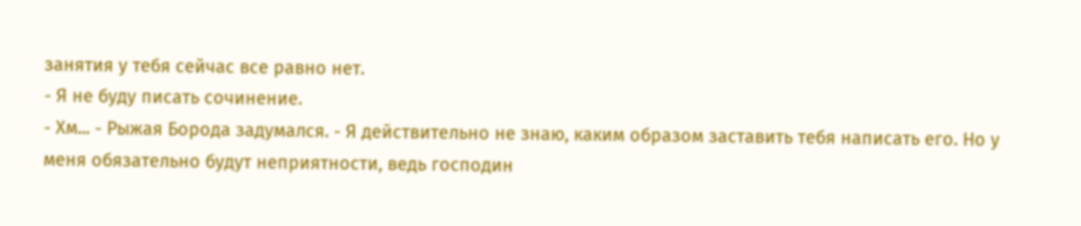занятия у тебя сейчас все равно нет.
- Я не буду писать сочинение.
- Хм... - Рыжая Борода задумался. - Я действительно не знаю, каким образом заставить тебя написать его. Но у меня обязательно будут неприятности, ведь господин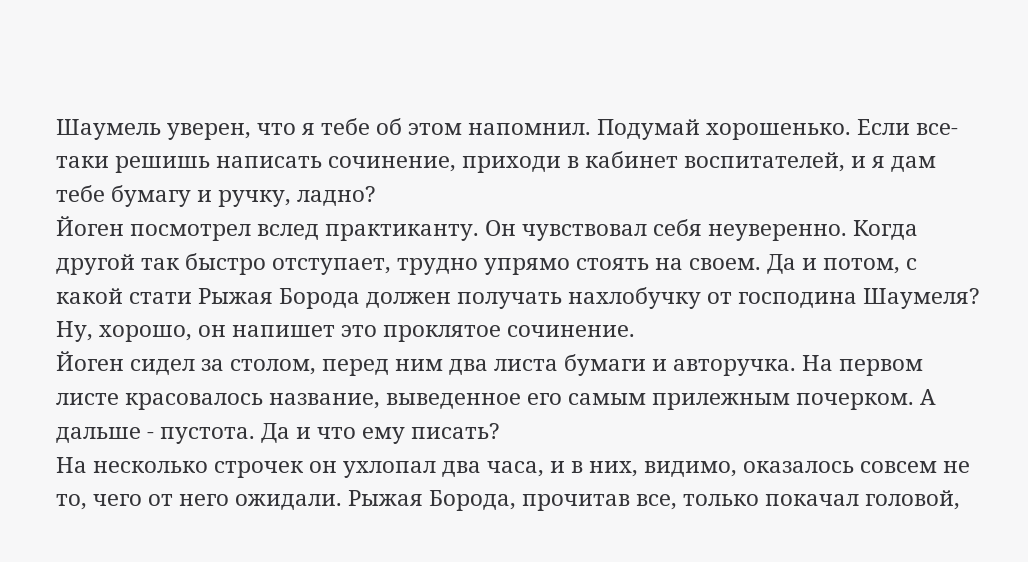Шаумель уверен, что я тебе об этом напомнил. Подумай хорошенько. Если все-таки решишь написать сочинение, приходи в кабинет воспитателей, и я дам тебе бумагу и ручку, ладно?
Йоген посмотрел вслед практиканту. Он чувствовал себя неуверенно. Когда другой так быстро отступает, трудно упрямо стоять на своем. Да и потом, с какой стати Рыжая Борода должен получать нахлобучку от господина Шаумеля? Ну, хорошо, он напишет это проклятое сочинение.
Йоген сидел за столом, перед ним два листа бумаги и авторучка. На первом листе красовалось название, выведенное его самым прилежным почерком. А дальше - пустота. Да и что ему писать?
На несколько строчек он ухлопал два часа, и в них, видимо, оказалось совсем не то, чего от него ожидали. Рыжая Борода, прочитав все, только покачал головой,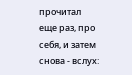прочитал еще раз, про себя, и затем снова - вслух: